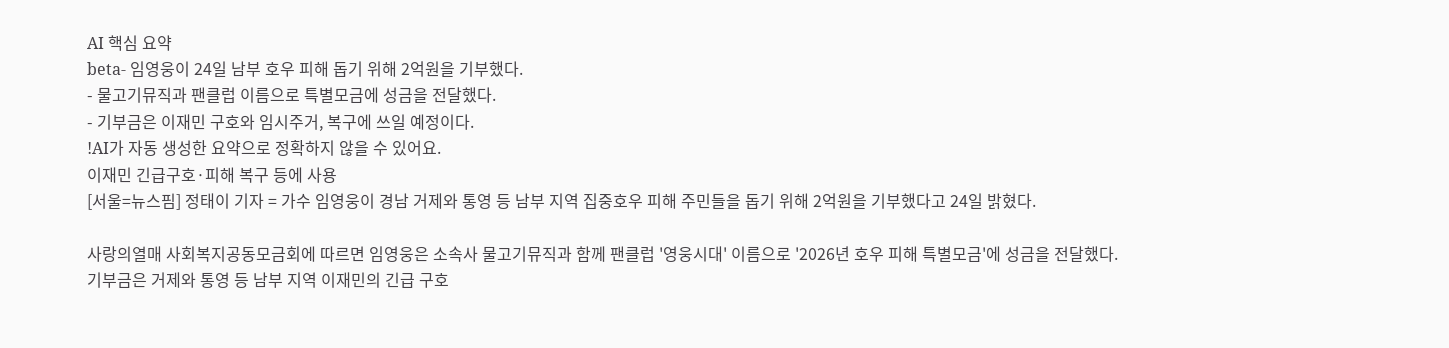AI 핵심 요약
beta- 임영웅이 24일 남부 호우 피해 돕기 위해 2억원을 기부했다.
- 물고기뮤직과 팬클럽 이름으로 특별모금에 성금을 전달했다.
- 기부금은 이재민 구호와 임시주거, 복구에 쓰일 예정이다.
!AI가 자동 생성한 요약으로 정확하지 않을 수 있어요.
이재민 긴급구호·피해 복구 등에 사용
[서울=뉴스핌] 정태이 기자 = 가수 임영웅이 경남 거제와 통영 등 남부 지역 집중호우 피해 주민들을 돕기 위해 2억원을 기부했다고 24일 밝혔다.

사랑의열매 사회복지공동모금회에 따르면 임영웅은 소속사 물고기뮤직과 함께 팬클럽 '영웅시대' 이름으로 '2026년 호우 피해 특별모금'에 성금을 전달했다.
기부금은 거제와 통영 등 남부 지역 이재민의 긴급 구호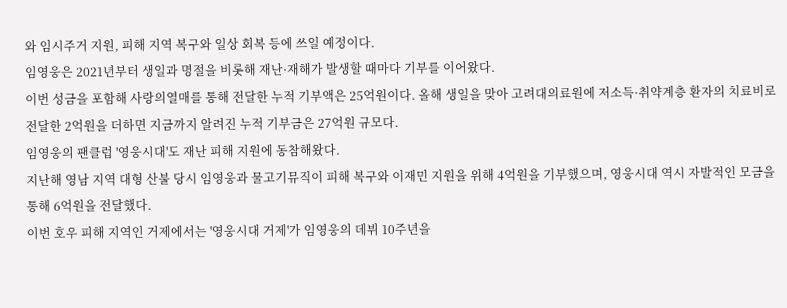와 임시주거 지원, 피해 지역 복구와 일상 회복 등에 쓰일 예정이다.
임영웅은 2021년부터 생일과 명절을 비롯해 재난·재해가 발생할 때마다 기부를 이어왔다.
이번 성금을 포함해 사랑의열매를 통해 전달한 누적 기부액은 25억원이다. 올해 생일을 맞아 고려대의료원에 저소득·취약계층 환자의 치료비로 전달한 2억원을 더하면 지금까지 알려진 누적 기부금은 27억원 규모다.
임영웅의 팬클럽 '영웅시대'도 재난 피해 지원에 동참해왔다.
지난해 영남 지역 대형 산불 당시 임영웅과 물고기뮤직이 피해 복구와 이재민 지원을 위해 4억원을 기부했으며, 영웅시대 역시 자발적인 모금을 통해 6억원을 전달했다.
이번 호우 피해 지역인 거제에서는 '영웅시대 거제'가 임영웅의 데뷔 10주년을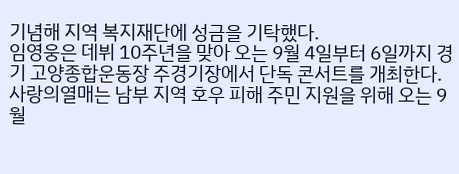기념해 지역 복지재단에 성금을 기탁했다.
임영웅은 데뷔 10주년을 맞아 오는 9월 4일부터 6일까지 경기 고양종합운동장 주경기장에서 단독 콘서트를 개최한다.
사랑의열매는 남부 지역 호우 피해 주민 지원을 위해 오는 9월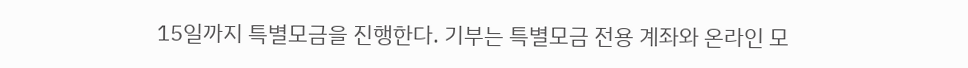15일까지 특별모금을 진행한다. 기부는 특별모금 전용 계좌와 온라인 모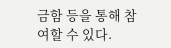금함 등을 통해 참여할 수 있다.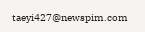taeyi427@newspim.com